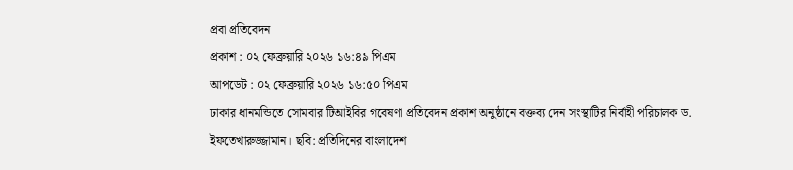প্রবা প্রতিবেদন
প্রকাশ : ০২ ফেব্রুয়ারি ২০২৬ ১৬:৪৯ পিএম
আপডেট : ০২ ফেব্রুয়ারি ২০২৬ ১৬:৫০ পিএম
ঢাকার ধানমন্ডিতে সোমবার টিআইবির গবেষণা প্রতিবেদন প্রকাশ অনুষ্ঠানে বক্তব্য দেন সংস্থাটির নির্বাহী পরিচালক ড. ইফতেখারুজ্জামান। ছবি: প্রতিদিনের বাংলাদেশ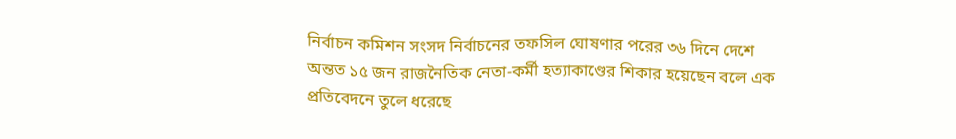নির্বাচন কমিশন সংসদ নির্বাচনের তফসিল ঘোষণার পরের ৩৬ দিনে দেশে অন্তত ১৫ জন রাজনৈতিক নেতা-কর্মী হত্যাকাণ্ডের শিকার হয়েছেন বলে এক প্রতিবেদনে তুলে ধরেছে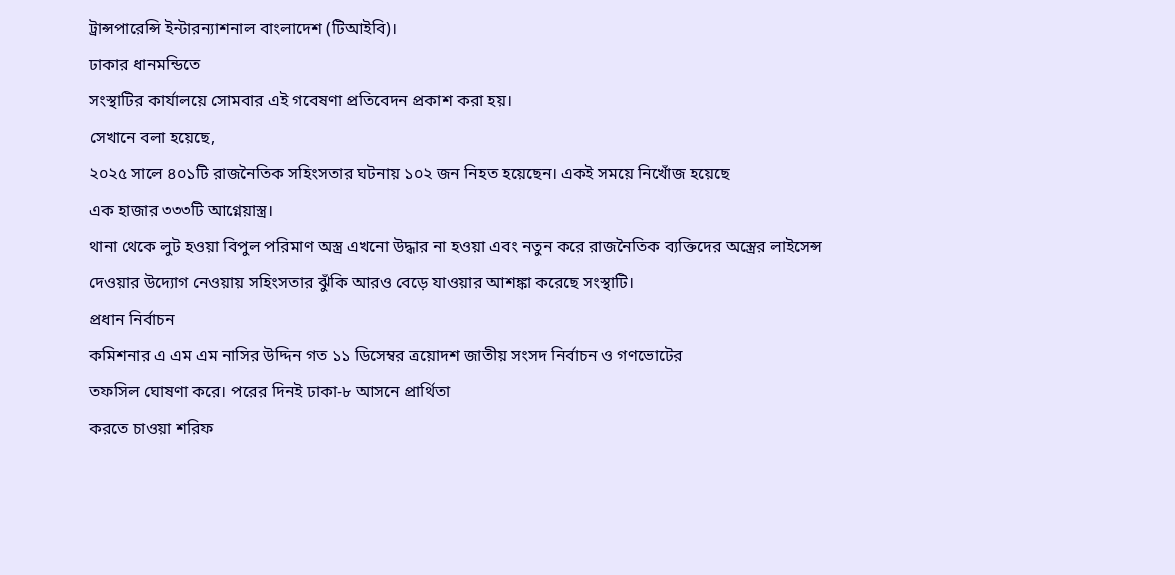ট্রান্সপারেন্সি ইন্টারন্যাশনাল বাংলাদেশ (টিআইবি)।
ঢাকার ধানমন্ডিতে
সংস্থাটির কার্যালয়ে সোমবার এই গবেষণা প্রতিবেদন প্রকাশ করা হয়।
সেখানে বলা হয়েছে,
২০২৫ সালে ৪০১টি রাজনৈতিক সহিংসতার ঘটনায় ১০২ জন নিহত হয়েছেন। একই সময়ে নিখোঁজ হয়েছে
এক হাজার ৩৩৩টি আগ্নেয়াস্ত্র।
থানা থেকে লুট হওয়া বিপুল পরিমাণ অস্ত্র এখনো উদ্ধার না হওয়া এবং নতুন করে রাজনৈতিক ব্যক্তিদের অস্ত্রের লাইসেন্স দেওয়ার উদ্যোগ নেওয়ায় সহিংসতার ঝুঁকি আরও বেড়ে যাওয়ার আশঙ্কা করেছে সংস্থাটি।
প্রধান নির্বাচন
কমিশনার এ এম এম নাসির উদ্দিন গত ১১ ডিসেম্বর ত্রয়োদশ জাতীয় সংসদ নির্বাচন ও গণভোটের
তফসিল ঘোষণা করে। পরের দিনই ঢাকা-৮ আসনে প্রার্থিতা
করতে চাওয়া শরিফ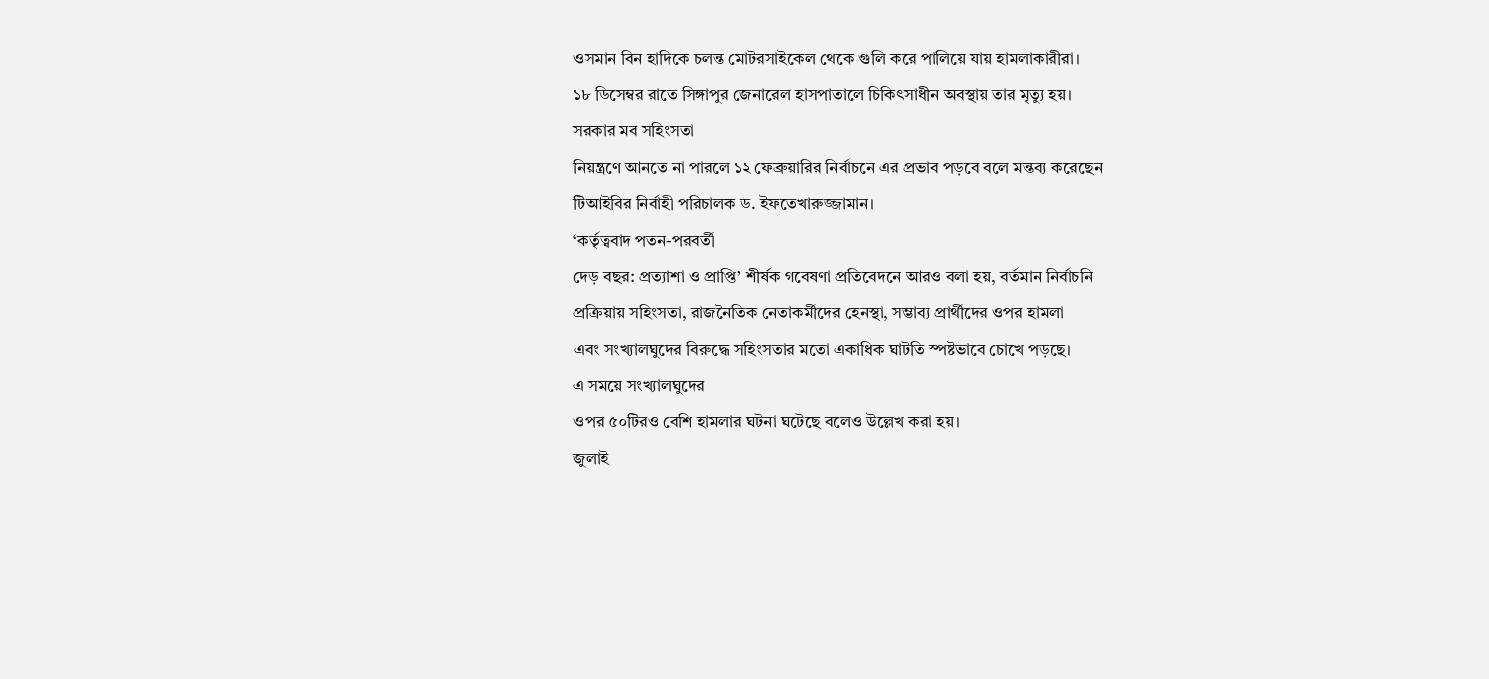ওসমান বিন হাদিকে চলন্ত মোটরসাইকেল থেকে গুলি করে পালিয়ে যায় হামলাকারীরা।
১৮ ডিসেম্বর রাতে সিঙ্গাপুর জেনারেল হাসপাতালে চিকিৎসাধীন অবস্থায় তার মৃত্যু হয়।
সরকার মব সহিংসতা
নিয়ন্ত্রণে আনতে না পারলে ১২ ফেব্রুয়ারির নির্বাচনে এর প্রভাব পড়বে বলে মন্তব্য করেছেন
টিআইবির নির্বাহী পরিচালক ড. ইফতেখারুজ্জামান।
‘কর্তৃত্ববাদ পতন-পরবর্তী
দেড় বছর: প্রত্যাশা ও প্রাপ্তি’ শীর্ষক গবেষণা প্রতিবেদনে আরও বলা হয়, বর্তমান নির্বাচনি
প্রক্রিয়ায় সহিংসতা, রাজনৈতিক নেতাকর্মীদের হেনস্থা, সম্ভাব্য প্রার্থীদের ওপর হামলা
এবং সংখ্যালঘুদের বিরুদ্ধে সহিংসতার মতো একাধিক ঘাটতি স্পষ্টভাবে চোখে পড়ছে।
এ সময়ে সংখ্যালঘুদের
ওপর ৫০টিরও বেশি হামলার ঘটনা ঘটেছে বলেও উল্লেখ করা হয়।
জুলাই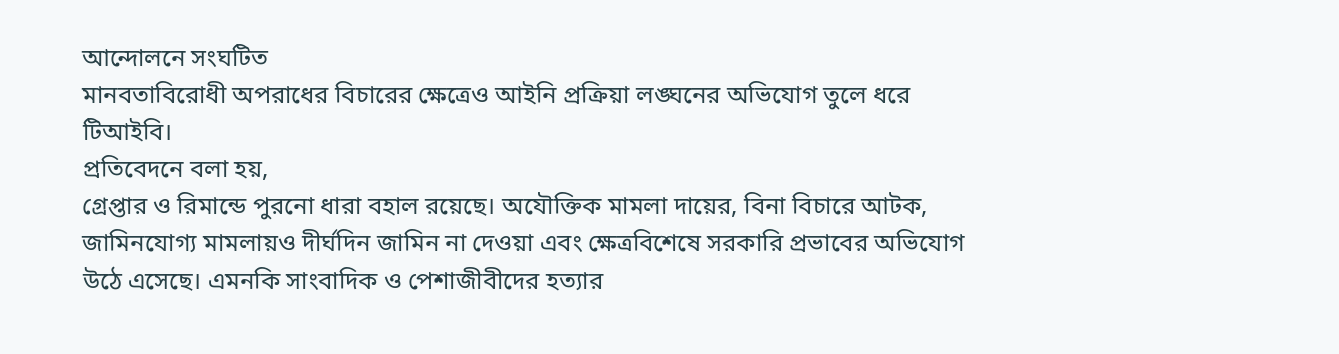আন্দোলনে সংঘটিত
মানবতাবিরোধী অপরাধের বিচারের ক্ষেত্রেও আইনি প্রক্রিয়া লঙ্ঘনের অভিযোগ তুলে ধরে টিআইবি।
প্রতিবেদনে বলা হয়,
গ্রেপ্তার ও রিমান্ডে পুরনো ধারা বহাল রয়েছে। অযৌক্তিক মামলা দায়ের, বিনা বিচারে আটক,
জামিনযোগ্য মামলায়ও দীর্ঘদিন জামিন না দেওয়া এবং ক্ষেত্রবিশেষে সরকারি প্রভাবের অভিযোগ
উঠে এসেছে। এমনকি সাংবাদিক ও পেশাজীবীদের হত্যার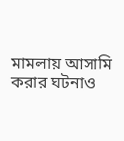মামলায় আসামি করার ঘটনাও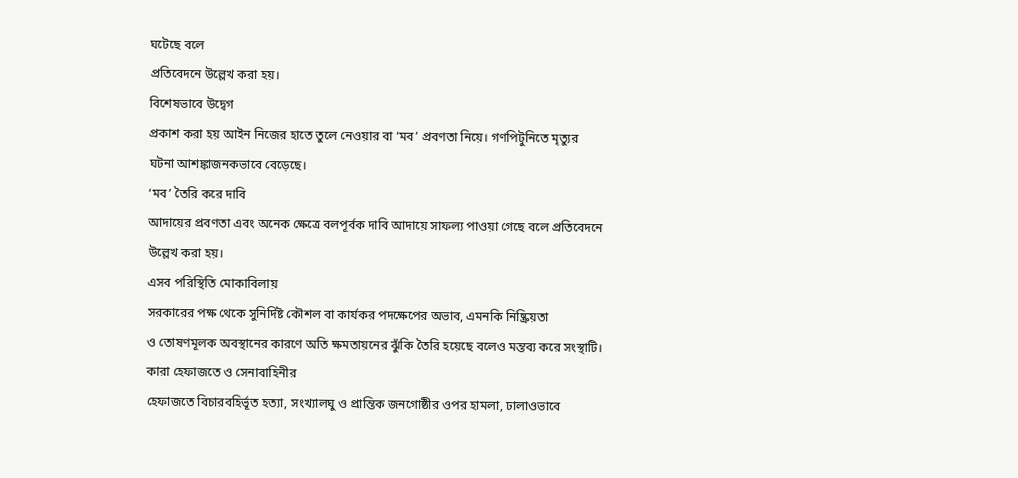ঘটেছে বলে
প্রতিবেদনে উল্লেখ করা হয়।
বিশেষভাবে উদ্বেগ
প্রকাশ করা হয় আইন নিজের হাতে তুলে নেওয়ার বা ‘মব’ প্রবণতা নিয়ে। গণপিটুনিতে মৃত্যুর
ঘটনা আশঙ্কাজনকভাবে বেড়েছে।
‘মব’ তৈরি করে দাবি
আদায়ের প্রবণতা এবং অনেক ক্ষেত্রে বলপূর্বক দাবি আদায়ে সাফল্য পাওয়া গেছে বলে প্রতিবেদনে
উল্লেখ করা হয়।
এসব পরিস্থিতি মোকাবিলায়
সরকারের পক্ষ থেকে সুনির্দিষ্ট কৌশল বা কার্যকর পদক্ষেপের অভাব, এমনকি নিষ্ক্রিয়তা
ও তোষণমূলক অবস্থানের কারণে অতি ক্ষমতায়নের ঝুঁকি তৈরি হয়েছে বলেও মন্তব্য করে সংস্থাটি।
কারা হেফাজতে ও সেনাবাহিনীর
হেফাজতে বিচারবহির্ভূত হত্যা, সংখ্যালঘু ও প্রান্তিক জনগোষ্ঠীর ওপর হামলা, ঢালাওভাবে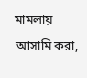মামলায় আসামি করা,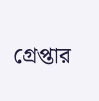গ্রেপ্তার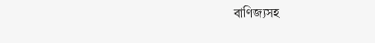বাণিজ্যসহ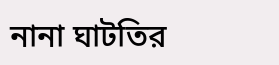নানা ঘাটতির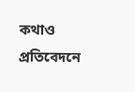কথাও প্রতিবেদনে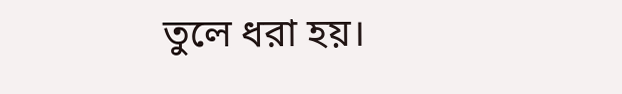তুলে ধরা হয়।